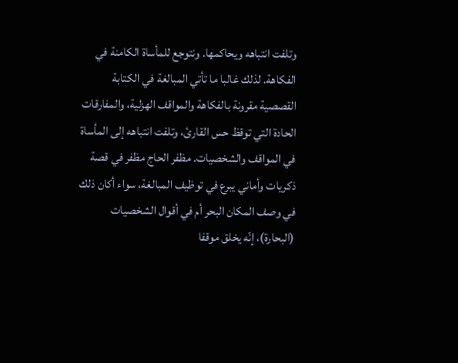وتلفت انتباهه ويحاكمها. ونتوجع للمأساة الكامنة في الفكاهة. لذلك غالبا ما تأتي المبالغة في الكتابة القصصية مقرونة بالفكاهة والمواقف الهزلية، والمفارقات الحادة التي توقظ حس القارئ، وتلفت انتباهه إلى المأساة في المواقف والشخصيات. مظفر الحاج مظفر في قصة ذكريات وأماني يبرع في توظيف المبالغة، سواء أكان ذلك في وصف المكان البحر أم في أقوال الشخصيات (البحارة)، إنّه يخلق موقفا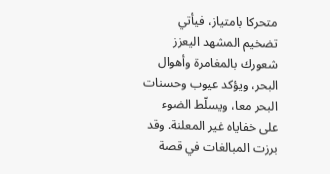متحركا بامتياز، فيأتي تضخيم المشهد اليعزز شعورك بالمغامرة وأهوال البحر، ويؤكد عيوب وحسنات البحر معا، ويسلّط الضوء على خفاياه غير المعلنة. وقد برزت المبالغات في قصة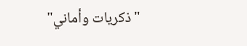"ذكريات وأماني"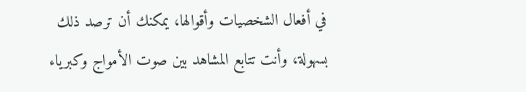في أفعال الشخصيات وأقوالها، يمكنك أن ترصد ذلك بسهولة، وأنت تتابع المشاهد بين صوت الأمواج وكبرياء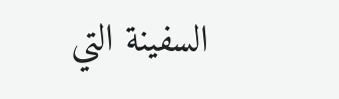السفينة التي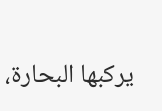يركبها البحارة،